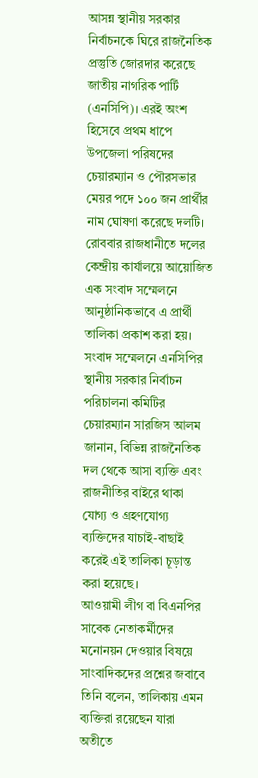আসন্ন স্থানীয় সরকার নির্বাচনকে ঘিরে রাজনৈতিক প্রস্তুতি জোরদার করেছে জাতীয় নাগরিক পার্টি (এনসিপি)। এরই অংশ হিসেবে প্রথম ধাপে উপজেলা পরিষদের চেয়ারম্যান ও পৌরসভার মেয়র পদে ১০০ জন প্রার্থীর নাম ঘোষণা করেছে দলটি।
রোববার রাজধানীতে দলের কেন্দ্রীয় কার্যালয়ে আয়োজিত এক সংবাদ সম্মেলনে আনুষ্ঠানিকভাবে এ প্রার্থী তালিকা প্রকাশ করা হয়।
সংবাদ সম্মেলনে এনসিপির স্থানীয় সরকার নির্বাচন পরিচালনা কমিটির চেয়ারম্যান সারজিস আলম জানান, বিভিন্ন রাজনৈতিক দল থেকে আসা ব্যক্তি এবং রাজনীতির বাইরে থাকা যোগ্য ও গ্রহণযোগ্য ব্যক্তিদের যাচাই-বাছাই করেই এই তালিকা চূড়ান্ত করা হয়েছে।
আওয়ামী লীগ বা বিএনপির সাবেক নেতাকর্মীদের মনোনয়ন দেওয়ার বিষয়ে সাংবাদিকদের প্রশ্নের জবাবে তিনি বলেন, তালিকায় এমন ব্যক্তিরা রয়েছেন যারা অতীতে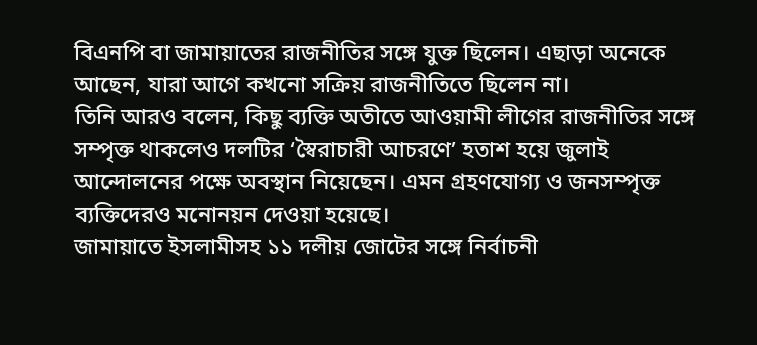বিএনপি বা জামায়াতের রাজনীতির সঙ্গে যুক্ত ছিলেন। এছাড়া অনেকে আছেন, যারা আগে কখনো সক্রিয় রাজনীতিতে ছিলেন না।
তিনি আরও বলেন, কিছু ব্যক্তি অতীতে আওয়ামী লীগের রাজনীতির সঙ্গে সম্পৃক্ত থাকলেও দলটির ‘স্বৈরাচারী আচরণে’ হতাশ হয়ে জুলাই আন্দোলনের পক্ষে অবস্থান নিয়েছেন। এমন গ্রহণযোগ্য ও জনসম্পৃক্ত ব্যক্তিদেরও মনোনয়ন দেওয়া হয়েছে।
জামায়াতে ইসলামীসহ ১১ দলীয় জোটের সঙ্গে নির্বাচনী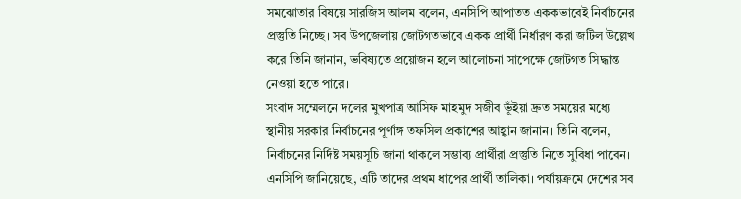সমঝোতার বিষয়ে সারজিস আলম বলেন, এনসিপি আপাতত এককভাবেই নির্বাচনের প্রস্তুতি নিচ্ছে। সব উপজেলায় জোটগতভাবে একক প্রার্থী নির্ধারণ করা জটিল উল্লেখ করে তিনি জানান, ভবিষ্যতে প্রয়োজন হলে আলোচনা সাপেক্ষে জোটগত সিদ্ধান্ত নেওয়া হতে পারে।
সংবাদ সম্মেলনে দলের মুখপাত্র আসিফ মাহমুদ সজীব ভূঁইয়া দ্রুত সময়ের মধ্যে স্থানীয় সরকার নির্বাচনের পূর্ণাঙ্গ তফসিল প্রকাশের আহ্বান জানান। তিনি বলেন, নির্বাচনের নির্দিষ্ট সময়সূচি জানা থাকলে সম্ভাব্য প্রার্থীরা প্রস্তুতি নিতে সুবিধা পাবেন।
এনসিপি জানিয়েছে, এটি তাদের প্রথম ধাপের প্রার্থী তালিকা। পর্যায়ক্রমে দেশের সব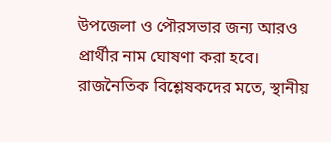উপজেলা ও পৌরসভার জন্য আরও প্রার্থীর নাম ঘোষণা করা হবে।
রাজনৈতিক বিশ্লেষকদের মতে, স্থানীয়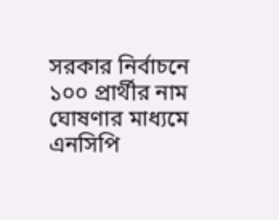সরকার নির্বাচনে ১০০ প্রার্থীর নাম ঘোষণার মাধ্যমে এনসিপি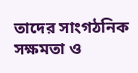তাদের সাংগঠনিক সক্ষমতা ও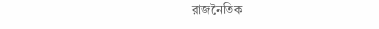রাজনৈতিক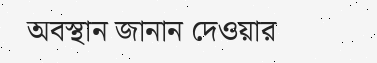অবস্থান জানান দেওয়ার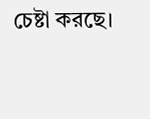চেষ্টা করছে।